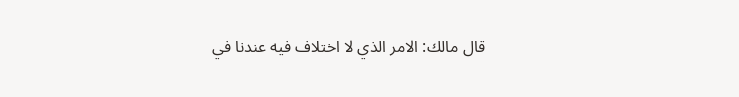قال مالك: الامر الذي لا اختلاف فيه عندنا في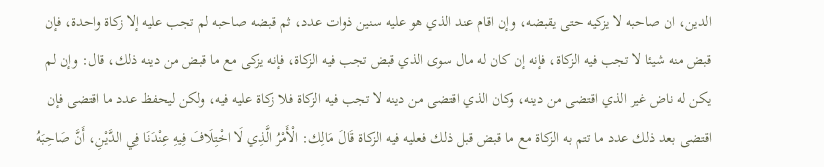الدين، ان صاحبه لا يزكيه حتى يقبضه، وإن اقام عند الذي هو عليه سنين ذوات عدد، ثم قبضه صاحبه لم تجب عليه إلا زكاة واحدة، فإن قبض منه شيئا لا تجب فيه الزكاة، فإنه إن كان له مال سوى الذي قبض تجب فيه الزكاة، فإنه يزكى مع ما قبض من دينه ذلك، قال: وإن لم يكن له ناض غير الذي اقتضى من دينه، وكان الذي اقتضى من دينه لا تجب فيه الزكاة فلا زكاة عليه فيه، ولكن ليحفظ عدد ما اقتضى فإن اقتضى بعد ذلك عدد ما تتم به الزكاة مع ما قبض قبل ذلك فعليه فيه الزكاة قَالَ مَالِك: الْأَمْرُ الَّذِي لَا اخْتِلَافَ فِيهِ عِنْدَنَا فِي الدَّيْنِ، أَنَّ صَاحِبَهُ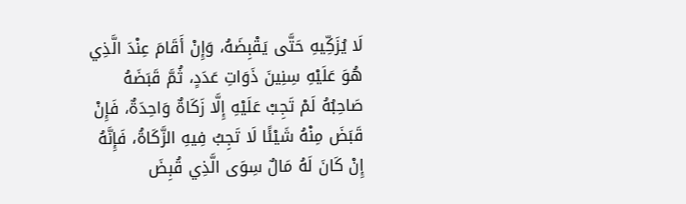لَا يُزَكِّيهِ حَتَّى يَقْبِضَهُ، وَإِنْ أَقَامَ عِنْدَ الَّذِي هُوَ عَلَيْهِ سِنِينَ ذَوَاتِ عَدَدٍ، ثُمَّ قَبَضَهُ صَاحِبُهُ لَمْ تَجِبْ عَلَيْهِ إِلَّا زَكَاةٌ وَاحِدَةٌ، فَإِنْ قَبَضَ مِنْهُ شَيْئًا لَا تَجِبُ فِيهِ الزَّكَاةُ، فَإِنَّهُ إِنْ كَانَ لَهُ مَالٌ سِوَى الَّذِي قُبِضَ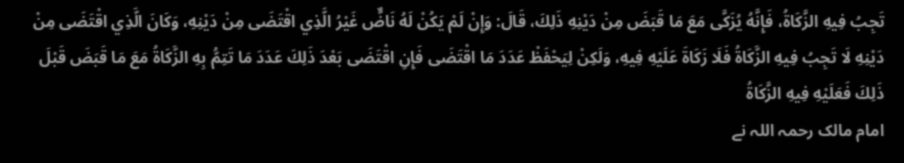تَجِبُ فِيهِ الزَّكَاةُ، فَإِنَّهُ يُزَكَّى مَعَ مَا قَبَضَ مِنْ دَيْنِهِ ذَلِكَ، قَالَ: وَإِنْ لَمْ يَكُنْ لَهُ نَاضٌّ غَيْرُ الَّذِي اقْتَضَى مِنْ دَيْنِهِ، وَكَانَ الَّذِي اقْتَضَى مِنْ دَيْنِهِ لَا تَجِبُ فِيهِ الزَّكَاةُ فَلَا زَكَاةَ عَلَيْهِ فِيهِ، وَلَكِنْ لِيَحْفَظْ عَدَدَ مَا اقْتَضَى فَإِنِ اقْتَضَى بَعْدَ ذَلِكَ عَدَدَ مَا تَتِمُّ بِهِ الزَّكَاةُ مَعَ مَا قَبَضَ قَبْلَ ذَلِكَ فَعَلَيْهِ فِيهِ الزَّكَاةُ
امام مالک رحمہ اللہ نے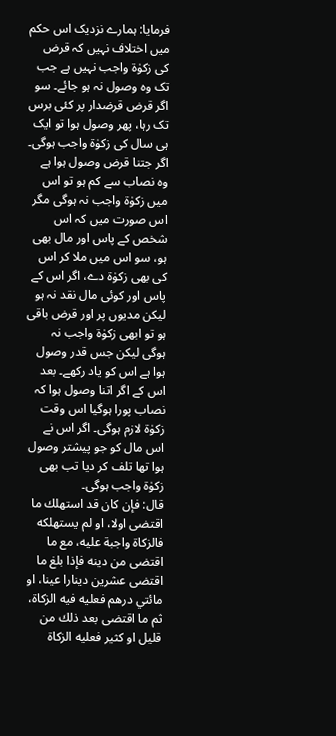فرمایا: ہمارے نزدیک اس حکم میں اختلاف نہیں کہ قرض کی زکوٰۃ واجب نہیں ہے جب تک وہ وصول نہ ہو جائے۔ سو اگر قرض قرضدار پر کئی برس تک رہا، پھر وصول ہوا تو ایک ہی سال کی زکوٰۃ واجب ہوگی۔ اگر جتنا قرض وصول ہوا ہے وہ نصاب سے کم ہو تو اس میں زکوٰۃ واجب نہ ہوگی مگر اس صورت میں کہ اس شخص کے پاس اور مال بھی ہو، سو اس میں ملا کر اس کی بھی زکوٰۃ دے، اگر اس کے پاس اور کوئی مال نقد نہ ہو لیکن مدیوں پر اور قرض باقی ہو تو ابھی زکوٰۃ واجب نہ ہوگی لیکن جس قدر وصول ہوا ہے اس کو یاد رکھے۔ بعد اس کے اگر اتنا وصول ہوا کہ نصاب پورا ہوگیا اس وقت زکوٰۃ لازم ہوگی۔ اگر اس نے اس مال کو جو پیشتر وصول ہوا تھا تلف کر دیا تب بھی زکوٰۃ واجب ہوگی۔
قال: فإن كان قد استهلك ما اقتضى اولا، او لم يستهلكه فالزكاة واجبة عليه، مع ما اقتضى من دينه فإذا بلغ ما اقتضى عشرين دينارا عينا، او مائتي درهم فعليه فيه الزكاة، ثم ما اقتضى بعد ذلك من قليل او كثير فعليه الزكاة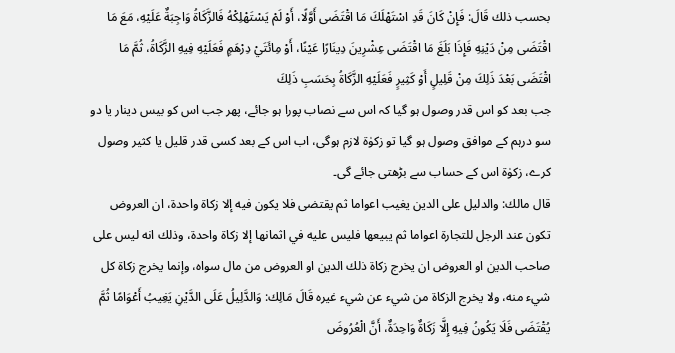بحسب ذلك قَالَ: فَإِنْ كَانَ قَدِ اسْتَهْلَكَ مَا اقْتَضَى أَوَّلًا، أَوْ لَمْ يَسْتَهْلِكْهُ فَالزَّكَاةُ وَاجِبَةٌ عَلَيْهِ، مَعَ مَا اقْتَضَى مِنْ دَيْنِهِ فَإِذَا بَلَغَ مَا اقْتَضَى عِشْرِينَ دِينَارًا عَيْنًا، أَوْ مِائَتَيْ دِرْهَمٍ فَعَلَيْهِ فِيهِ الزَّكَاةُ، ثُمَّ مَا اقْتَضَى بَعْدَ ذَلِكَ مِنْ قَلِيلٍ أَوْ كَثِيرٍ فَعَلَيْهِ الزَّكَاةُ بِحَسَبِ ذَلِكَ
جب بعد کو اس قدر وصول ہو گیا کہ اس سے نصاب پورا ہو جائے، پھر جب اس کو بیس دینار یا دو سو درہم کے موافق وصول ہو گیا تو زکوٰۃ لازم ہوگی، اب اس کے بعد کسی قدر قلیل یا کثیر وصول کرے، زکوٰۃ اس کے حساب سے بڑھتی جائے گی۔
قال مالك: والدليل على الدين يغيب اعواما ثم يقتضى فلا يكون فيه إلا زكاة واحدة، ان العروض تكون عند الرجل للتجارة اعواما ثم يبيعها فليس عليه في اثمانها إلا زكاة واحدة، وذلك انه ليس على صاحب الدين او العروض ان يخرج زكاة ذلك الدين او العروض من مال سواه، وإنما يخرج زكاة كل شيء منه، ولا يخرج الزكاة من شيء عن شيء غيره قَالَ مَالِك: وَالدَّلِيلُ عَلَى الدَّيْنِ يَغِيبُ أَعْوَامًا ثُمَّ يُقْتَضَى فَلَا يَكُونُ فِيهِ إِلَّا زَكَاةٌ وَاحِدَةٌ، أَنَّ الْعُرُوضَ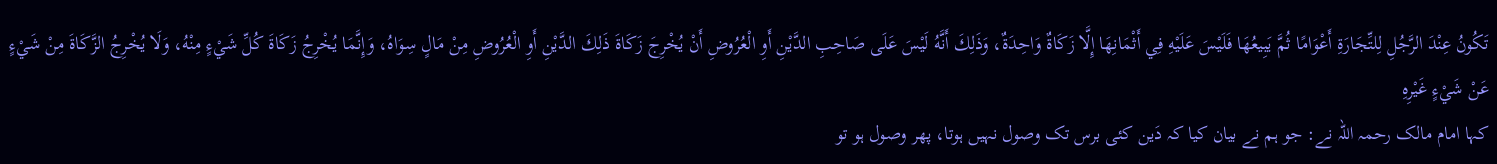تَكُونُ عِنْدَ الرَّجُلِ لِلتِّجَارَةِ أَعْوَامًا ثُمَّ يَبِيعُهَا فَلَيْسَ عَلَيْهِ فِي أَثْمَانِهَا إِلَّا زَكَاةٌ وَاحِدَةٌ، وَذَلِكَ أَنَّهُ لَيْسَ عَلَى صَاحِبِ الدَّيْنِ أَوِ الْعُرُوضِ أَنْ يُخْرِجَ زَكَاةَ ذَلِكَ الدَّيْنِ أَوِ الْعُرُوضِ مِنْ مَالٍ سِوَاهُ، وَإِنَّمَا يُخْرِجُ زَكَاةَ كُلِّ شَيْءٍ مِنْهُ، وَلَا يُخْرِجُ الزَّكَاةَ مِنْ شَيْءٍ عَنْ شَيْءٍ غَيْرِهِ
کہا امام مالک رحمہ اللہ نے: جو ہم نے بیان کیا کہ دَین کئی برس تک وصول نہیں ہوتا، پھر وصول ہو تو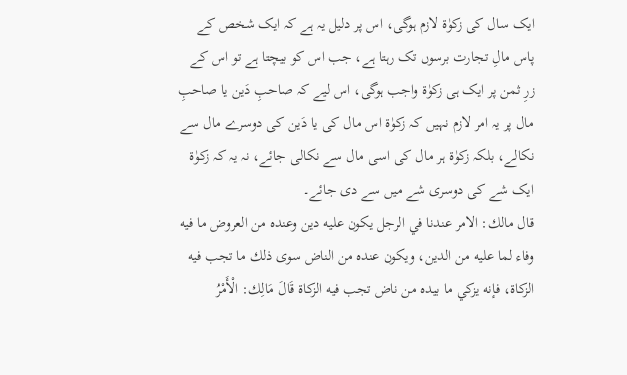ایک سال کی زکوٰۃ لازم ہوگی، اس پر دلیل یہ ہے کہ ایک شخص کے پاس مالِ تجارت برسوں تک رہتا ہے، جب اس کو بیچتا ہے تو اس کے زرِ ثمن پر ایک ہی زکوٰۃ واجب ہوگی، اس لیے کہ صاحبِ دَین یا صاحبِ مال پر یہ امر لازم نہیں کہ زکوٰۃ اس مال کی یا دَین کی دوسرے مال سے نکالے، بلکہ زکوٰۃ ہر مال کی اسی مال سے نکالی جائے، نہ یہ کہ زکوٰۃ ایک شے کی دوسری شے میں سے دی جائے۔
قال مالك: الامر عندنا في الرجل يكون عليه دين وعنده من العروض ما فيه وفاء لما عليه من الدين، ويكون عنده من الناض سوى ذلك ما تجب فيه الزكاة، فإنه يزكي ما بيده من ناض تجب فيه الزكاة قَالَ مَالِك: الْأَمْرُ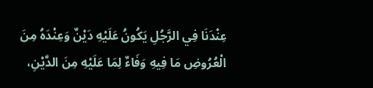عِنْدَنَا فِي الرَّجُلِ يَكُونُ عَلَيْهِ دَيْنٌ وَعِنْدَهُ مِنَ الْعُرُوضِ مَا فِيهِ وَفَاءٌ لِمَا عَلَيْهِ مِنَ الدَّيْنِ،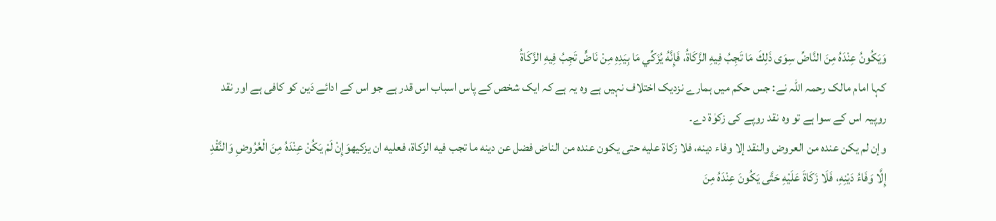وَيَكُونُ عِنْدَهُ مِنَ النَّاضِّ سِوَى ذَلِكَ مَا تَجِبُ فِيهِ الزَّكَاةُ، فَإِنَّهُ يُزَكِّي مَا بِيَدِهِ مِنْ نَاضٍّ تَجِبُ فِيهِ الزَّكَاةُ
کہا امام مالک رحمہ اللہ نے: جس حکم میں ہمارے نزدیک اختلاف نہیں ہے وہ یہ ہے کہ ایک شخص کے پاس اسباب اس قدر ہے جو اس کے ادائے دَین کو کافی ہے اور نقد روپیہ اس کے سوا ہے تو وہ نقد روپے کی زکوٰۃ دے۔
وإن لم يكن عنده من العروض والنقد إلا وفاء دينه، فلا زكاة عليه حتى يكون عنده من الناض فضل عن دينه ما تجب فيه الزكاة، فعليه ان يزكيهوَإِنْ لَمْ يَكُنْ عِنْدَهُ مِنَ الْعُرُوضِ وَالنَّقْدِ إِلَّا وَفَاءُ دَيْنِهِ، فَلَا زَكَاةَ عَلَيْهِ حَتَّى يَكُونَ عِنْدَهُ مِنَ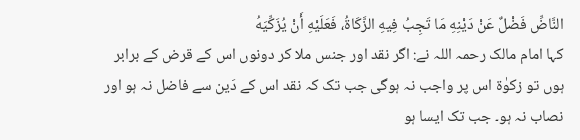النَّاضِّ فَضْلٌ عَنْ دَيْنِهِ مَا تَجِبُ فِيهِ الزَّكَاةُ، فَعَلَيْهِ أَنْ يُزَكِّيَهُ
کہا امام مالک رحمہ اللہ نے: اگر نقد اور جنس ملا کر دونوں اس کے قرض کے برابر ہوں تو زکوٰۃ اس پر واجب نہ ہوگی جب تک کہ نقد اس کے دَین سے فاضل نہ ہو اور نصاب نہ ہو۔ جب تک ایسا ہو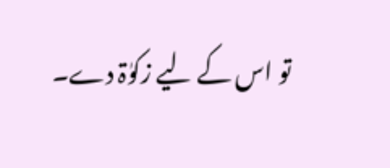تو اس کے لیے زکوٰۃ دے۔